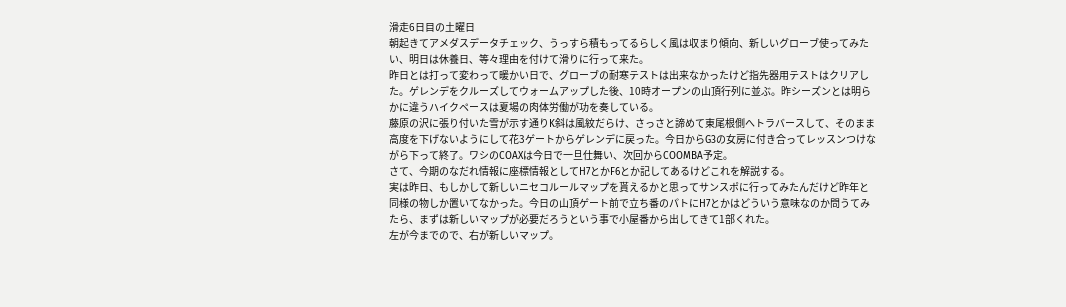滑走6日目の土曜日
朝起きてアメダスデータチェック、うっすら積もってるらしく風は収まり傾向、新しいグローブ使ってみたい、明日は休養日、等々理由を付けて滑りに行って来た。
昨日とは打って変わって暖かい日で、グローブの耐寒テストは出来なかったけど指先器用テストはクリアした。ゲレンデをクルーズしてウォームアップした後、10時オープンの山頂行列に並ぶ。昨シーズンとは明らかに違うハイクペースは夏場の肉体労働が功を奏している。
藤原の沢に張り付いた雪が示す通りK斜は風紋だらけ、さっさと諦めて東尾根側へトラバースして、そのまま高度を下げないようにして花3ゲートからゲレンデに戻った。今日からG3の女房に付き合ってレッスンつけながら下って終了。ワシのCOAXは今日で一旦仕舞い、次回からCOOMBA予定。
さて、今期のなだれ情報に座標情報としてH7とかF6とか記してあるけどこれを解説する。
実は昨日、もしかして新しいニセコルールマップを貰えるかと思ってサンスポに行ってみたんだけど昨年と同様の物しか置いてなかった。今日の山頂ゲート前で立ち番のパトにH7とかはどういう意味なのか問うてみたら、まずは新しいマップが必要だろうという事で小屋番から出してきて1部くれた。
左が今までので、右が新しいマップ。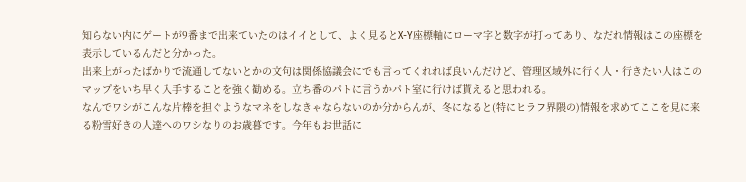知らない内にゲートが9番まで出来ていたのはイイとして、よく見るとX-Y座標軸にローマ字と数字が打ってあり、なだれ情報はこの座標を表示しているんだと分かった。
出来上がったばかりで流通してないとかの文句は関係協議会にでも言ってくれれば良いんだけど、管理区域外に行く人・行きたい人はこのマップをいち早く入手することを強く勧める。立ち番のパトに言うかパト室に行けば貰えると思われる。
なんでワシがこんな片棒を担ぐようなマネをしなきゃならないのか分からんが、冬になると(特にヒラフ界隈の)情報を求めてここを見に来る粉雪好きの人達へのワシなりのお歳暮です。今年もお世話に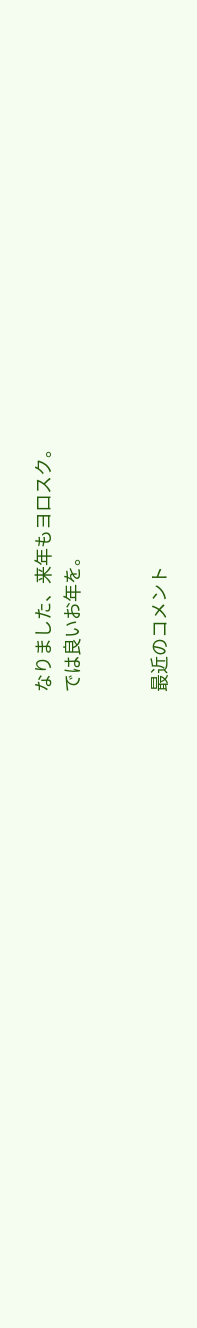なりました、来年もヨロスク。
では良いお年を。


最近のコメント